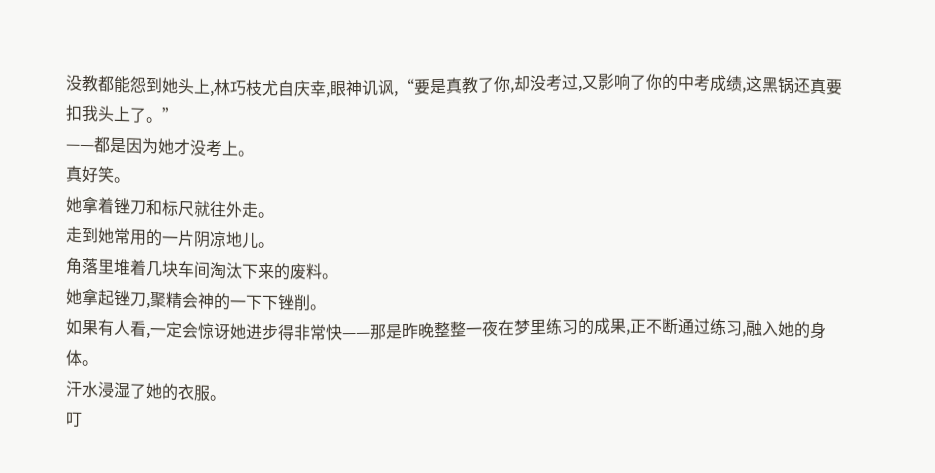没教都能怨到她头上,林巧枝尤自庆幸,眼神讥讽,“要是真教了你,却没考过,又影响了你的中考成绩,这黑锅还真要扣我头上了。”
——都是因为她才没考上。
真好笑。
她拿着锉刀和标尺就往外走。
走到她常用的一片阴凉地儿。
角落里堆着几块车间淘汰下来的废料。
她拿起锉刀,聚精会神的一下下锉削。
如果有人看,一定会惊讶她进步得非常快——那是昨晚整整一夜在梦里练习的成果,正不断通过练习,融入她的身体。
汗水浸湿了她的衣服。
叮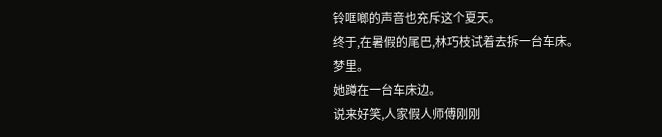铃哐啷的声音也充斥这个夏天。
终于,在暑假的尾巴,林巧枝试着去拆一台车床。
梦里。
她蹲在一台车床边。
说来好笑,人家假人师傅刚刚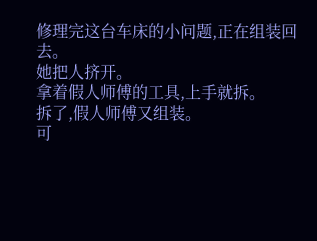修理完这台车床的小问题,正在组装回去。
她把人挤开。
拿着假人师傅的工具,上手就拆。
拆了,假人师傅又组装。
可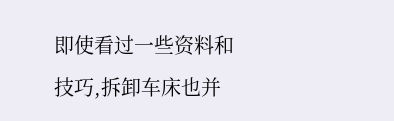即使看过一些资料和技巧,拆卸车床也并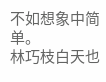不如想象中简单。
林巧枝白天也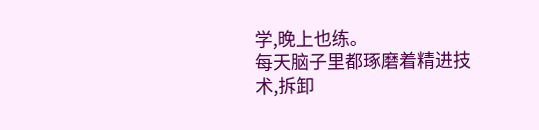学,晚上也练。
每天脑子里都琢磨着精进技术,拆卸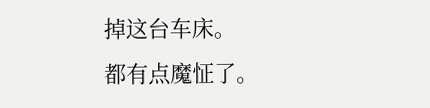掉这台车床。
都有点魔怔了。